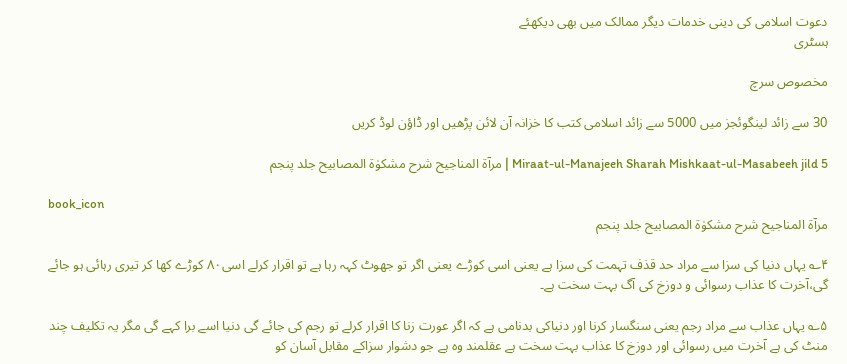دعوت اسلامی کی دینی خدمات دیگر ممالک میں بھی دیکھئے
ہسٹری

مخصوص سرچ

30 سے زائد لینگوئجز میں 5000 سے زائد اسلامی کتب کا خزانہ آن لائن پڑھیں اور ڈاؤن لوڈ کریں

Miraat-ul-Manajeeh Sharah Mishkaat-ul-Masabeeh jild 5 | مرآۃ المناجیح شرح مشکوٰۃ المصابیح جلد پنجم

book_icon
مرآۃ المناجیح شرح مشکوٰۃ المصابیح جلد پنجم

۴؎ یہاں دنیا کی سزا سے مراد حد قذف تہمت کی سزا ہے یعنی اسی کوڑے یعنی اگر تو جھوٹ کہہ رہا ہے تو اقرار کرلے اسی۸۰ کوڑے کھا کر تیری رہائی ہو جائے گی،آخرت کا عذاب رسوائی و دوزخ کی آگ بہت سخت ہے۔

۵؎ یہاں عذاب سے مراد رجم یعنی سنگسار کرنا اور دنیاکی بدنامی ہے کہ اگر عورت زنا کا اقرار کرلے تو رجم کی جائے گی دنیا اسے برا کہے گی مگر یہ تکلیف چند منٹ کی ہے آخرت میں رسوائی اور دوزخ کا عذاب بہت سخت ہے عقلمند وہ ہے جو دشوار سزاکے مقابل آسان کو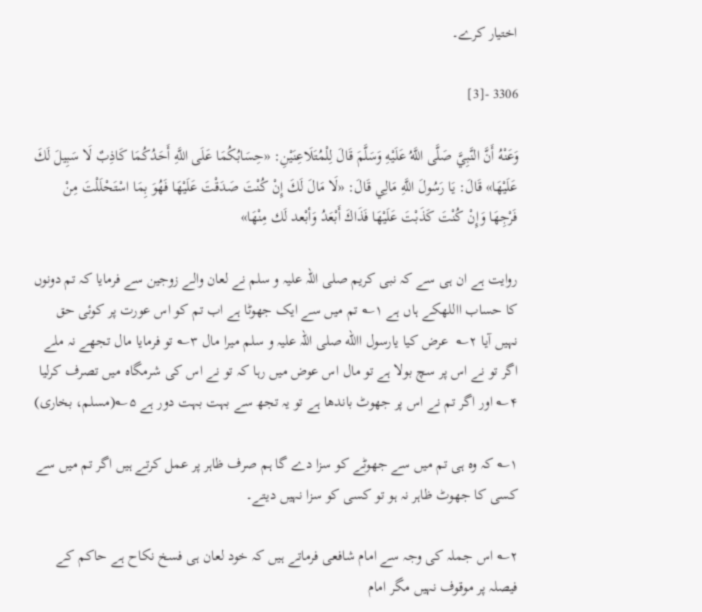اختیار کرے۔

3306 -[3]

وَعَنْهُ أَنَّ النَّبِيَّ صَلَّى اللَّهُ عَلَيْهِ وَسَلَّمَ قَالَ لِلْمُتَلَاعِنَيْنِ: «حِسَابُكُمَا عَلَى اللَّهِ أَحَدُكُمَا كَاذِبٌ لَا سَبِيلَ لَكَ عَلَيْهَا» قَالَ: يَا رَسُولَ اللَّهِ مَالِي قَالَ: «لَا مَالَ لَكَ إِنْ كُنْتَ صَدَقْتَ عَلَيْهَا فَهُوَ بِمَا اسْتَحْلَلْتَ مِنْ فَرْجِهَا وَإِنْ كُنْتَ كَذَبْتَ عَلَيْهَا فَذَاكَ أَبْعَدُ وَأبْعد لَك مِنْهَا»

روایت ہے ان ہی سے کہ نبی کریم صلی اللہ علیہ و سلم نے لعان والے زوجین سے فرمایا کہ تم دونوں کا حساب االلهکے ہاں ہے ۱؎ تم میں سے ایک جھوٹا ہے اب تم کو اس عورت پر کوئی حق نہیں آیا ۲؎  عرض کیا یارسول االله صلی اللہ علیہ و سلم میرا مال ۳؎ تو فرمایا مال تجھے نہ ملے اگر تو نے اس پر سچ بولا ہے تو مال اس عوض میں رہا کہ تو نے اس کی شرمگاہ میں تصرف کرلیا ۴؎ اور اگر تم نے اس پر جھوٹ باندھا ہے تو یہ تجھ سے بہت بہت دور ہے ۵؎(مسلم، بخاری)

۱؎ کہ وہ ہی تم میں سے جھوٹے کو سزا دے گا ہم صرف ظاہر پر عمل کرتے ہیں اگر تم میں سے کسی کا جھوٹ ظاہر نہ ہو تو کسی کو سزا نہیں دیتے۔

۲؎ اس جملہ کی وجہ سے امام شافعی فرماتے ہیں کہ خود لعان ہی فسخ نکاح ہے حاکم کے فیصلہ پر موقوف نہیں مگر امام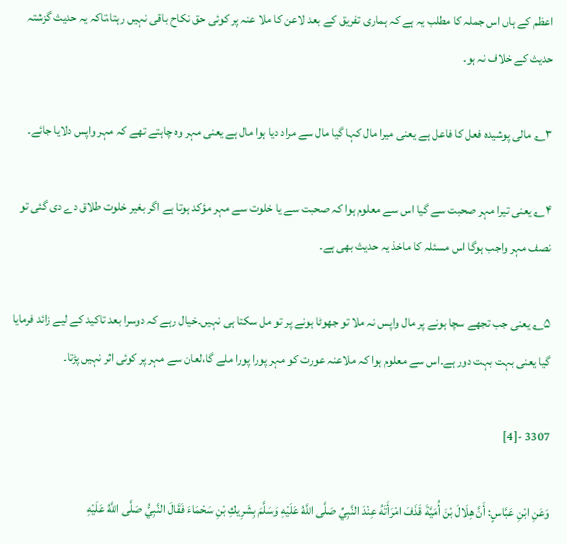اعظم کے ہاں اس جملہ کا مطلب یہ ہے کہ ہماری تفریق کے بعد لاعن کا ملا عنہ پر کوئی حق نکاح باقی نہیں رہتا،تاکہ یہ حدیث گزشتہ حدیث کے خلاف نہ ہو۔

۳؎ مالی پوشیدہ فعل کا فاعل ہے یعنی میرا مال کہا گیا مال سے مراد دیا ہوا مال ہے یعنی مہر وہ چاہتے تھے کہ مہر واپس دلایا جائے۔

۴؎ یعنی تیرا مہر صحبت سے گیا اس سے معلوم ہوا کہ صحبت سے یا خلوت سے مہر مؤکد ہوتا ہے اگر بغیر خلوت طلاق دے دی گئی تو نصف مہر واجب ہوگا اس مسئلہ کا ماخذ یہ حدیث بھی ہے۔

۵؎ یعنی جب تجھے سچا ہونے پر مال واپس نہ ملا تو جھوٹا ہونے پر تو مل سکتا ہی نہیں۔خیال رہے کہ دوسرا بعد تاکید کے لیے زائد فرمایا گیا یعنی بہت بہت دور ہے۔اس سے معلوم ہوا کہ ملاعنہ عورت کو مہر پورا پورا ملے گا،لعان سے مہر پر کوئی اثر نہیں پڑتا۔

3307 -[4]

وَعَنِ ابْنِ عَبَّاسٍ: أَنَّ هِلَالَ بْنَ أُمَيَّةَ قَذَفَ امْرَأَتَهُ عِنْدَ النَّبِيِّ صَلَّى اللَّهُ عَلَيْهِ وَسَلَّمَ بِشَرِيكِ بْنِ سَحْمَاءَ فَقَالَ النَّبِيُّ صَلَّى اللَّهُ عَلَيْهِ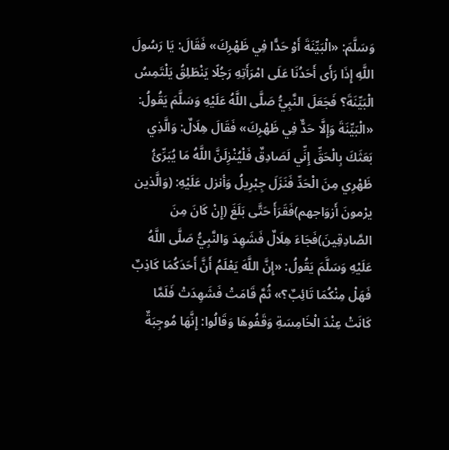وَسَلَّمَ: «الْبَيِّنَةَ أَوْ حَدًّا فِي ظَهْرِكَ» فَقَالَ: يَا رَسُولَ اللَّهِ إِذَا رَأَى أَحَدُنَا عَلَى امْرَأَتِهِ رَجُلًا يَنْطَلِقُ يَلْتَمِسُ الْبَيِّنَةَ؟ فَجَعَلَ النَّبِيُّ صَلَّى اللَّهُ عَلَيْهِ وَسَلَّمَ يَقُولُ: «الْبَيِّنَةَ وَإِلَّا حَدٌّ فِي ظَهْرِكَ» فَقَالَ هِلَالٌ: وَالَّذِي بَعَثَكَ بِالْحَقِّ إِنِّي لَصَادِقٌ فَلْيُنْزِلَنَّ اللَّهُ مَا يُبَرِّئُ ظَهْرِي مِنَ الْحَدِّ فَنَزَلَ جِبْرِيلُ وَأنزل عَلَيْهِ: (وَالَّذين يرْمونَ أَزوَاجهم)فَقَرَأَ حَتَّى بَلَغَ (إِنْ كَانَ مِنَ الصَّادِقِينَ)فَجَاءَ هِلَالٌ فَشَهِدَ وَالنَّبِيُّ صَلَّى اللَّهُ عَلَيْهِ وَسَلَّمَ يَقُولُ: «إِنَّ اللَّهَ يَعْلَمُ أَنَّ أَحَدَكُمَا كَاذِبٌ فَهَلْ مِنْكُمَا تَائِبٌ؟» ثُمَّ قَامَتْ فَشَهِدَتْ فَلَمَّا كَانَتْ عِنْدَ الْخَامِسَةِ وَقَفُوهَا وَقَالُوا: إِنَّهَا مُوجِبَةٌ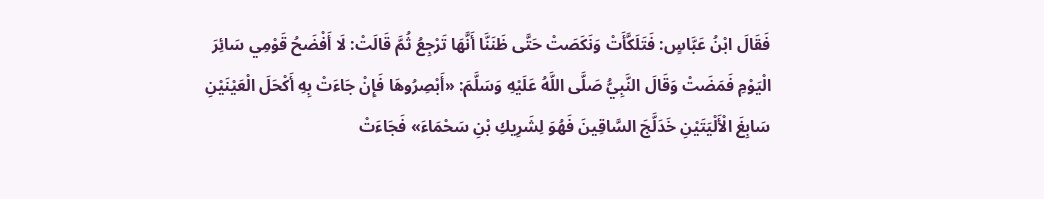فَقَالَ ابْنُ عَبَّاسٍ: فَتَلَكَّأَتْ وَنَكَصَتْ حَتَّى ظَنَنَّا أَنَّهَا تَرْجِعُ ثُمَّ قَالَتْ: لَا أَفْضَحُ قَوْمِي سَائِرَ الْيَوْمِ فَمَضَتْ وَقَالَ النَّبِيُّ صَلَّى اللَّهُ عَلَيْهِ وَسَلَّمَ: «أَبْصِرُوهَا فَإِنْ جَاءَتْ بِهِ أَكْحَلَ الْعَيْنَيْنِ سَابِغَ الْأَلْيَتَيْنِ خَدَلَّجَ السَّاقِينَ فَهُوَ لِشَرِيكِ بْنِ سَحْمَاءَ» فَجَاءَتْ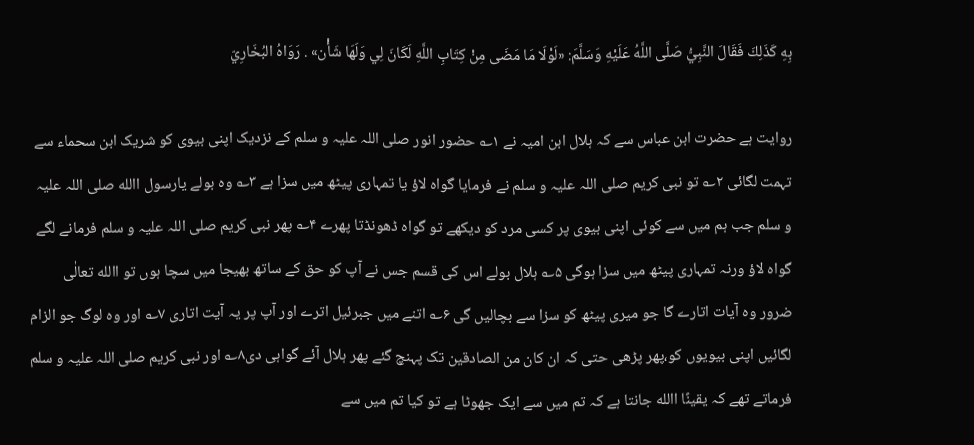بِهِ كَذَلِكَ فَقَالَ النَّبِيُّ صَلَّى اللَّهُ عَلَيْهِ وَسَلَّمَ: «لَوْلَا مَا مَضَى مِنْ كِتَابِ اللَّهِ لَكَانَ لِي وَلَهَا شَأْن» . رَوَاهُ البُخَارِيّ

روایت ہے حضرت ابن عباس سے کہ ہلال ابن امیہ نے ۱؎ حضور انور صلی اللہ علیہ و سلم کے نزدیک اپنی بیوی کو شریک ابن سحماء سے تہمت لگائی ۲؎ تو نبی کریم صلی اللہ علیہ و سلم نے فرمایا گواہ لاؤ یا تمہاری پیٹھ میں سزا ہے ۳؎ وہ بولے یارسول االله صلی اللہ علیہ و سلم جب ہم میں سے کوئی اپنی بیوی پر کسی مرد کو دیکھے تو گواہ ڈھونڈتا پھرے ۴؎ پھر نبی کریم صلی اللہ علیہ و سلم فرمانے لگے گواہ لاؤ ورنہ تمہاری پیٹھ میں سزا ہوگی ۵؎ ہلال بولے اس کی قسم جس نے آپ کو حق کے ساتھ بھیجا میں سچا ہوں تو االله تعالٰی ضرور وہ آیات اتارے گا جو میری پیٹھ کو سزا سے بچالیں گی ۶؎ اتنے میں جبرئیل اترے اور آپ پر یہ آیت اتاری ۷؎ اور وہ لوگ جو الزام لگائیں اپنی بیویوں کو،پھر پڑھی حتی کہ ان کان من الصادقین تک پہنچ گئے پھر ہلال آئے گواہی دی۸؎ اور نبی کریم صلی اللہ علیہ و سلم فرماتے تھے کہ یقینًا االله جانتا ہے کہ تم میں سے ایک جھوٹا ہے تو کیا تم میں سے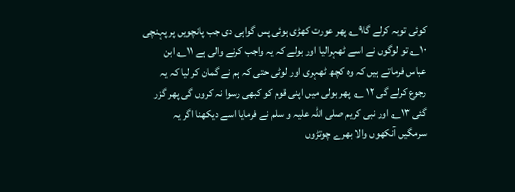کوئی توبہ کرلے گا۹؎ پھر عورت کھڑی ہوئی پس گواہی دی جب پانچویں پر پہنچی ۱۰؎ تو لوگوں نے اسے ٹھہرالیا اور بولے کہ یہ واجب کرنے والی ہے ۱۱؎ ابن عباس فرماتے ہیں کہ وہ کچھ ٹھہری اور لوٹی حتی کہ ہم نے گمان کر لیا کہ یہ رجوع کرلے گی ۱۲ ؎  پھر بولی میں اپنی قوم کو کبھی رسوا نہ کروں گی پھر گزر گئی ۱۳؎ اور نبی کریم صلی اللہ علیہ و سلم نے فرمایا اسے دیکھنا اگر یہ سرمگیں آنکھوں والا بھرے چوتڑوں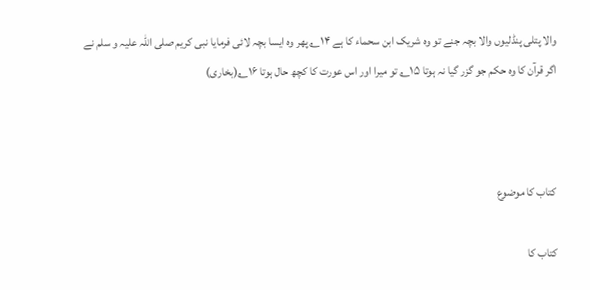والا پتلی پنڈلیوں والا بچہ جنے تو وہ شریک ابن سحماء کا ہے ۱۴؎ پھر وہ ایسا بچہ لائی فرمایا نبی کریم صلی اللہ علیہ و سلم نے اگر قرآن کا وہ حکم جو گزر گیا نہ ہوتا ۱۵؎ تو میرا اور اس عورت کا کچھ حال ہوتا ۱۶؎(بخاری)



کتاب کا موضوع

کتاب کا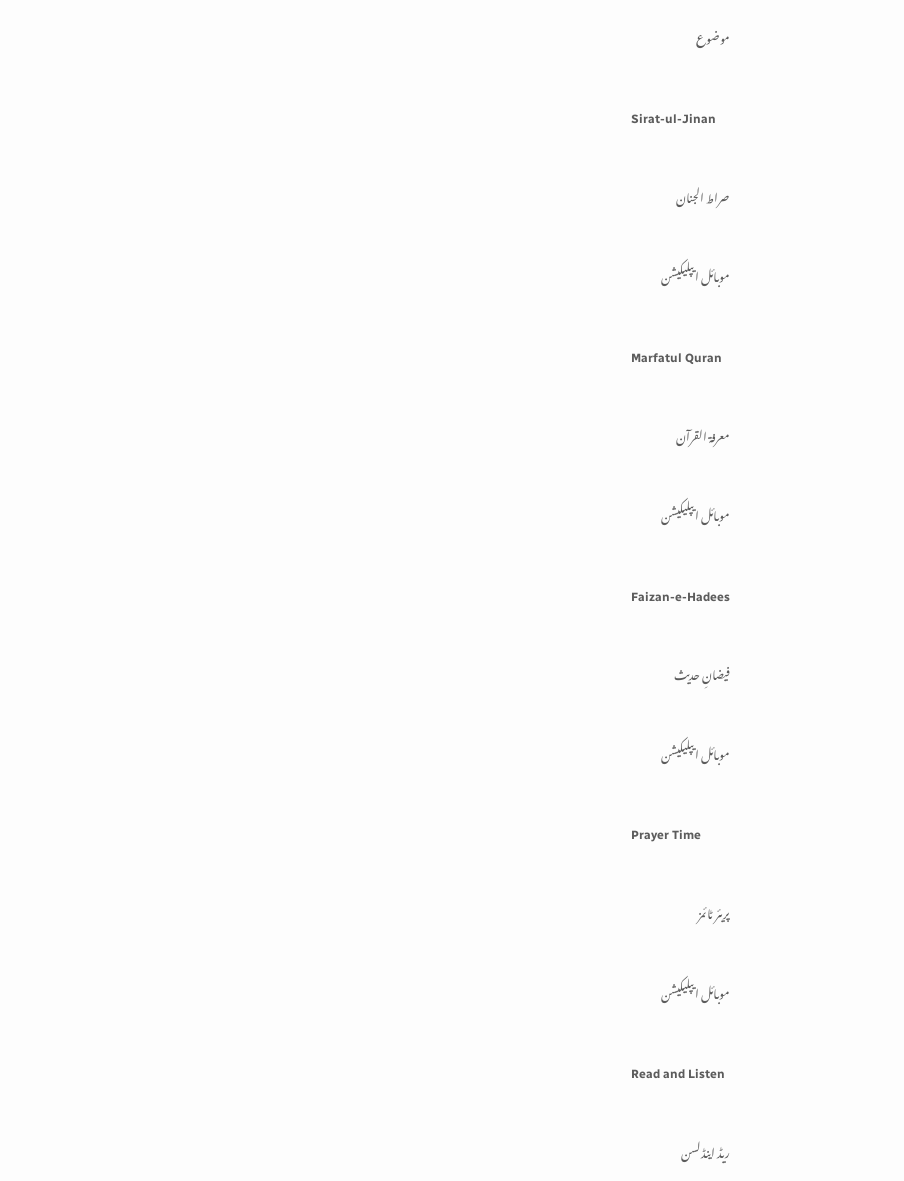موضوع

Sirat-ul-Jinan

صراط الجنان

موبائل ایپلیکیشن

Marfatul Quran

معرفۃ القرآن

موبائل ایپلیکیشن

Faizan-e-Hadees

فیضانِ حدیث

موبائل ایپلیکیشن

Prayer Time

پریئر ٹائمز

موبائل ایپلیکیشن

Read and Listen

ریڈ اینڈ لسن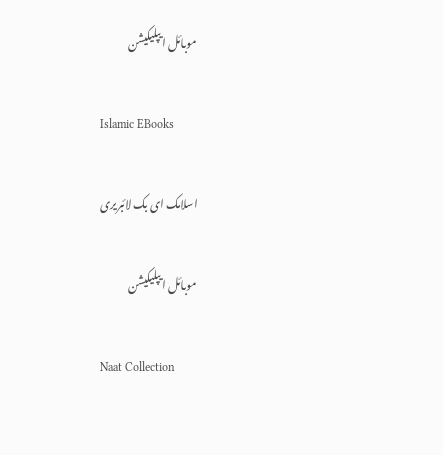موبائل ایپلیکیشن

Islamic EBooks

اسلامک ای بک لائبریری

موبائل ایپلیکیشن

Naat Collection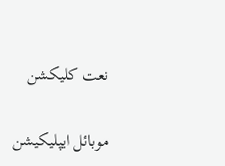نعت کلیکشن

موبائل ایپلیکیشن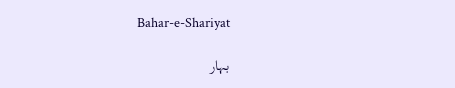Bahar-e-Shariyat

بہار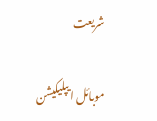شریعت

موبائل ایپلیکیشن